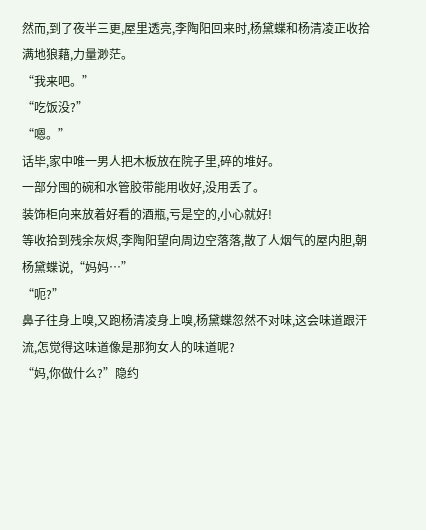然而,到了夜半三更,屋里透亮,李陶阳回来时,杨黛蝶和杨清凌正收拾满地狼藉,力量渺茫。
“我来吧。”
“吃饭没?”
“嗯。”
话毕,家中唯一男人把木板放在院子里,碎的堆好。
一部分囤的碗和水管胶带能用收好,没用丢了。
装饰柜向来放着好看的酒瓶,亏是空的,小心就好!
等收拾到残余灰烬,李陶阳望向周边空落落,散了人烟气的屋内胆,朝杨黛蝶说,“妈妈…”
“呃?”
鼻子往身上嗅,又跑杨清凌身上嗅,杨黛蝶忽然不对味,这会味道跟汗流,怎觉得这味道像是那狗女人的味道呢?
“妈,你做什么?”隐约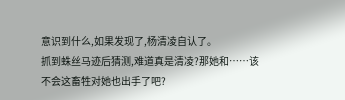意识到什么,如果发现了,杨清凌自认了。
抓到蛛丝马迹后猜测,难道真是清凌?那她和……该不会这畜牲对她也出手了吧?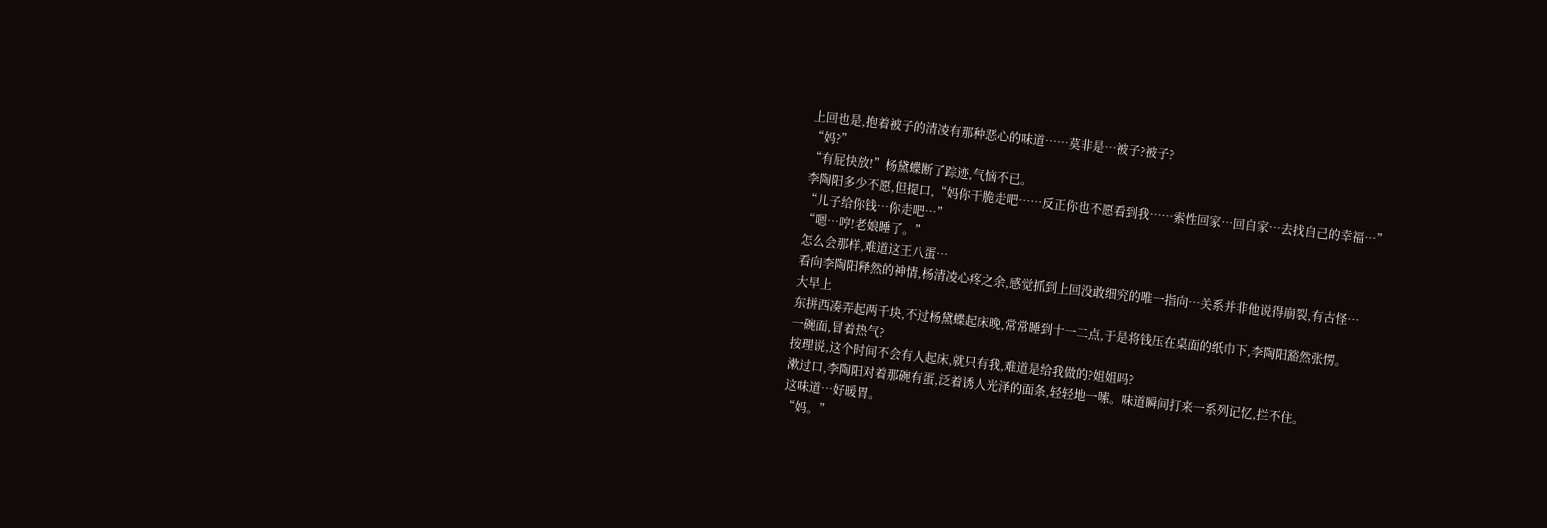上回也是,抱着被子的清凌有那种恶心的味道……莫非是…被子?被子?
“妈?”
“有屁快放!”杨黛蝶断了踪迹,气恼不已。
李陶阳多少不愿,但提口,“妈你干脆走吧……反正你也不愿看到我……索性回家…回自家…去找自己的幸福…”
“儿子给你钱…你走吧…”
“嗯…哼!老娘睡了。”
怎么会那样,难道这王八蛋…
看向李陶阳释然的神情,杨清凌心疼之余,感觉抓到上回没敢细究的唯一指向…关系并非他说得崩裂,有古怪…
大早上
东拼西凑弄起两千块,不过杨黛蝶起床晚,常常睡到十一二点,于是将钱压在桌面的纸巾下,李陶阳豁然张愣。
一碗面,冒着热气?
按理说,这个时间不会有人起床,就只有我,难道是给我做的?姐姐吗?
漱过口,李陶阳对着那碗有蛋,泛着诱人光泽的面条,轻轻地一嗦。味道瞬间打来一系列记忆,拦不住。
这味道…好暖胃。
“妈。”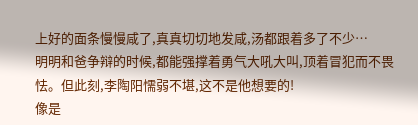上好的面条慢慢咸了,真真切切地发咸,汤都跟着多了不少…
明明和爸争辩的时候,都能强撑着勇气大吼大叫,顶着冒犯而不畏怯。但此刻,李陶阳懦弱不堪,这不是他想要的!
像是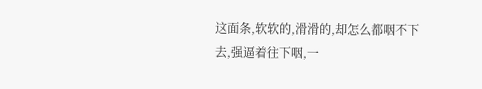这面条,软软的,滑滑的,却怎么都咽不下去,强逼着往下咽,一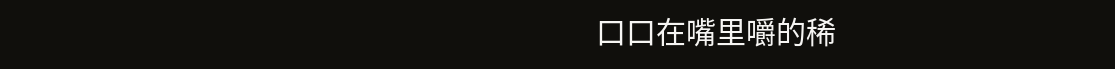口口在嘴里嚼的稀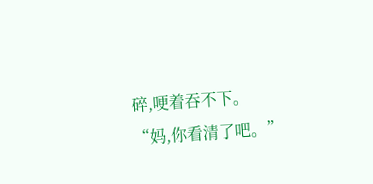碎,哽着吞不下。
“妈,你看清了吧。”